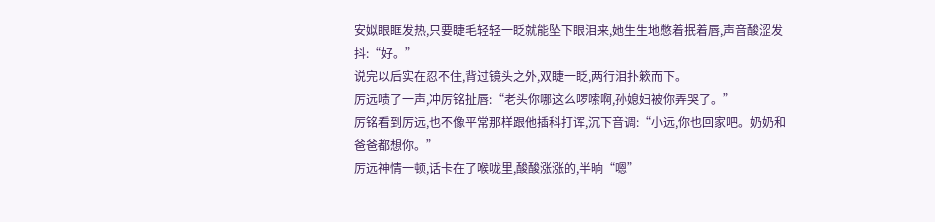安姒眼眶发热,只要睫毛轻轻一眨就能坠下眼泪来,她生生地憋着抿着唇,声音酸涩发抖:“好。”
说完以后实在忍不住,背过镜头之外,双睫一眨,两行泪扑簌而下。
厉远啧了一声,冲厉铭扯唇:“老头你哪这么啰嗦啊,孙媳妇被你弄哭了。”
厉铭看到厉远,也不像平常那样跟他插科打诨,沉下音调:“小远,你也回家吧。奶奶和爸爸都想你。”
厉远神情一顿,话卡在了喉咙里,酸酸涨涨的,半晌“嗯”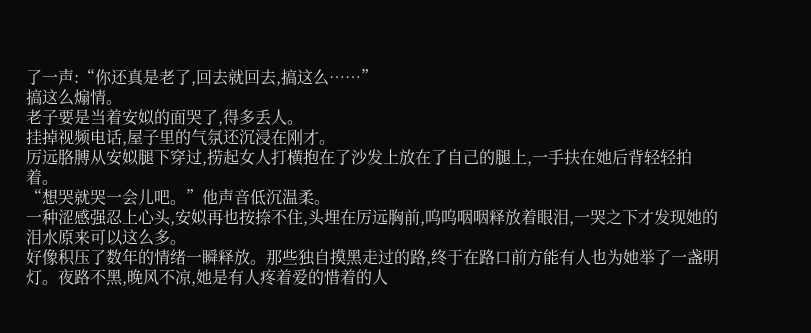了一声:“你还真是老了,回去就回去,搞这么……”
搞这么煽情。
老子要是当着安姒的面哭了,得多丢人。
挂掉视频电话,屋子里的气氛还沉浸在刚才。
厉远胳膊从安姒腿下穿过,捞起女人打横抱在了沙发上放在了自己的腿上,一手扶在她后背轻轻拍着。
“想哭就哭一会儿吧。”他声音低沉温柔。
一种涩感强忍上心头,安姒再也按捺不住,头埋在厉远胸前,呜呜咽咽释放着眼泪,一哭之下才发现她的泪水原来可以这么多。
好像积压了数年的情绪一瞬释放。那些独自摸黑走过的路,终于在路口前方能有人也为她举了一盏明灯。夜路不黑,晚风不凉,她是有人疼着爱的惜着的人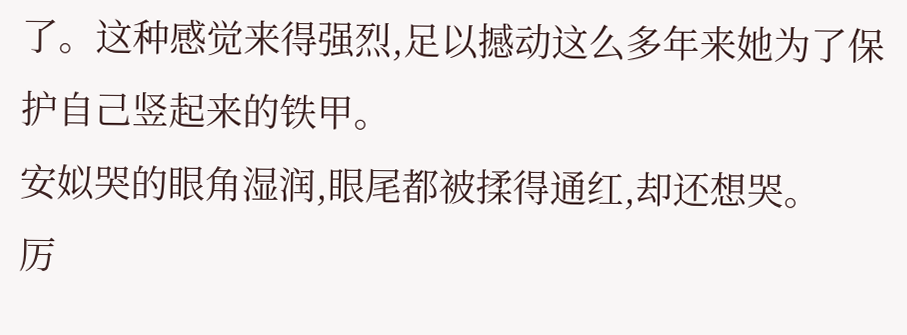了。这种感觉来得强烈,足以撼动这么多年来她为了保护自己竖起来的铁甲。
安姒哭的眼角湿润,眼尾都被揉得通红,却还想哭。
厉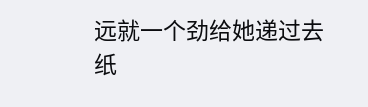远就一个劲给她递过去纸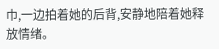巾,一边拍着她的后背,安静地陪着她释放情绪。